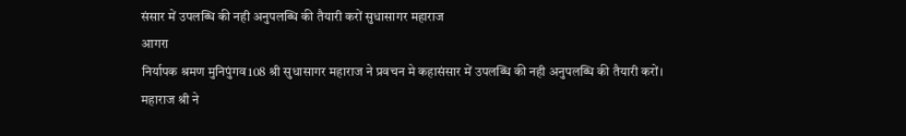संसार में उपलब्धि की नही अनुपलब्धि की तैयारी करों सुधासागर महाराज
आगरा
निर्यापक श्रमण मुनिपुंगव108 श्री सुधासागर महाराज ने प्रवचन मे कहासंसार में उपलब्धि की नही अनुपलब्धि की तैयारी करों।
महाराज श्री ने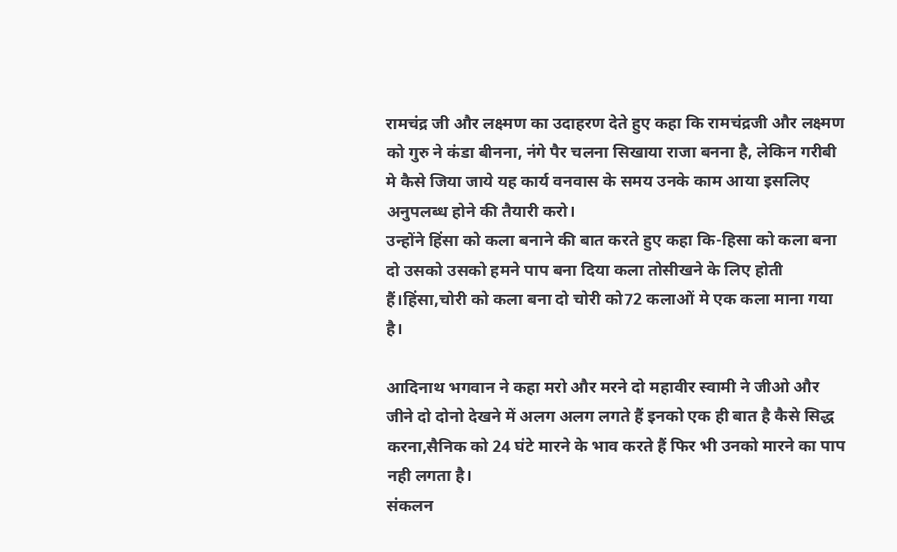रामचंद्र जी और लक्ष्मण का उदाहरण देते हुए कहा कि रामचंद्रजी और लक्ष्मण को गुरु ने कंडा बीनना, नंगे पैर चलना सिखाया राजा बनना है, लेकिन गरीबी मे कैसे जिया जाये यह कार्य वनवास के समय उनके काम आया इसलिए अनुपलब्ध होने की तैयारी करो।
उन्होंने हिंसा को कला बनाने की बात करते हुए कहा कि-हिसा को कला बना दो उसको उसको हमने पाप बना दिया कला तोसीखने के लिए होती हैं।हिंसा,चोरी को कला बना दो चोरी को72 कलाओं मे एक कला माना गया है।

आदिनाथ भगवान ने कहा मरो और मरने दो महावीर स्वामी ने जीओ और जीने दो दोनो देखने में अलग अलग लगते हैं इनको एक ही बात है कैसे सिद्ध करना,सैनिक को 24 घंटे मारने के भाव करते हैं फिर भी उनको मारने का पाप नही लगता है।
संकलन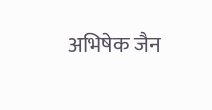अभिषेक जैन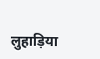लुहाड़िया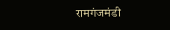रामगंजमंडी